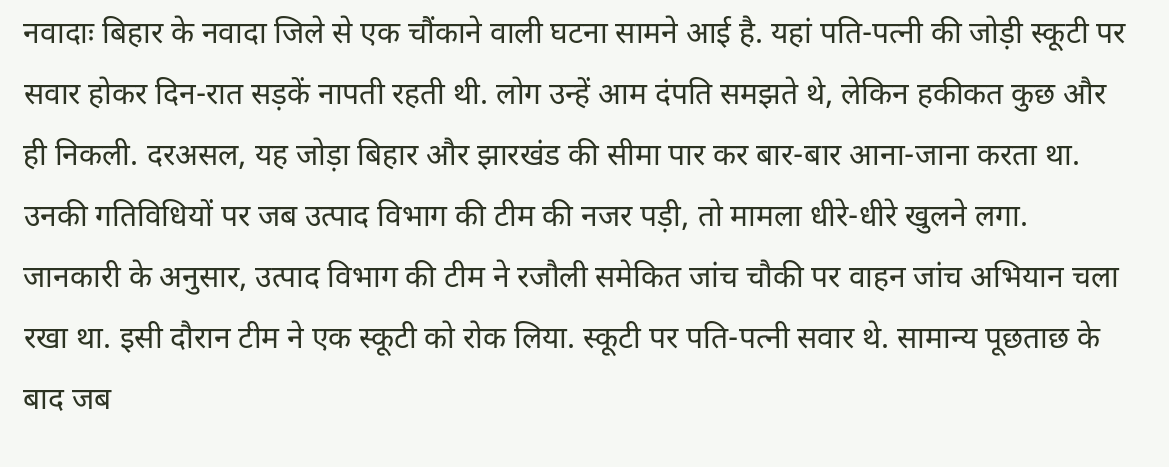नवादाः बिहार के नवादा जिले से एक चौंकाने वाली घटना सामने आई है. यहां पति-पत्नी की जोड़ी स्कूटी पर सवार होकर दिन-रात सड़कें नापती रहती थी. लोग उन्हें आम दंपति समझते थे, लेकिन हकीकत कुछ और ही निकली. दरअसल, यह जोड़ा बिहार और झारखंड की सीमा पार कर बार-बार आना-जाना करता था. उनकी गतिविधियों पर जब उत्पाद विभाग की टीम की नजर पड़ी, तो मामला धीरे-धीरे खुलने लगा.
जानकारी के अनुसार, उत्पाद विभाग की टीम ने रजौली समेकित जांच चौकी पर वाहन जांच अभियान चला रखा था. इसी दौरान टीम ने एक स्कूटी को रोक लिया. स्कूटी पर पति-पत्नी सवार थे. सामान्य पूछताछ के बाद जब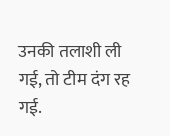उनकी तलाशी ली गई, तो टीम दंग रह गई.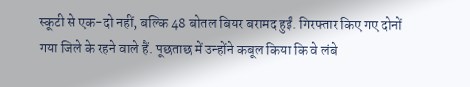स्कूटी से एक-दो नहीं, बल्कि 48 बोतल बियर बरामद हुईं. गिरफ्तार किए गए दोनों गया जिले के रहने वाले हैं. पूछताछ में उन्होंने कबूल किया कि वे लंबे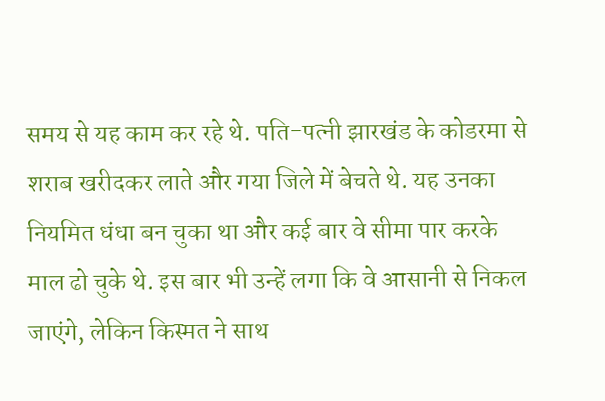समय से यह काम कर रहे थे. पति-पत्नी झारखंड के कोडरमा से शराब खरीदकर लाते और गया जिले में बेचते थे. यह उनका नियमित धंधा बन चुका था और कई बार वे सीमा पार करके माल ढो चुके थे. इस बार भी उन्हें लगा कि वे आसानी से निकल जाएंगे, लेकिन किस्मत ने साथ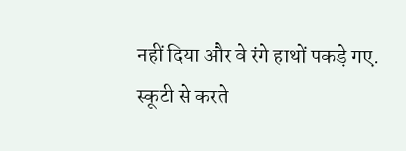नहीं दिया और वे रंगे हाथों पकड़े गए.
स्कूटी से करते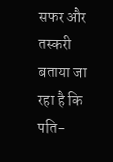सफर और तस्करी
बताया जा रहा है कि पति-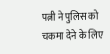पत्नी ने पुलिस को चकमा देने के लिए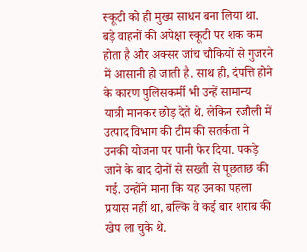स्कूटी को ही मुख्य साधन बना लिया था. बड़े वाहनों की अपेक्षा स्कूटी पर शक कम होता है और अक्सर जांच चौकियों से गुजरने में आसानी हो जाती है. साथ ही, दंपत्ति होने के कारण पुलिसकर्मी भी उन्हें सामान्य यात्री मानकर छोड़ देते थे. लेकिन रजौली में उत्पाद विभाग की टीम की सतर्कता ने उनकी योजना पर पानी फेर दिया. पकड़े जाने के बाद दोनों से सख्ती से पूछताछ की गई. उन्होंने माना कि यह उनका पहला प्रयास नहीं था, बल्कि वे कई बार शराब की खेप ला चुके थे.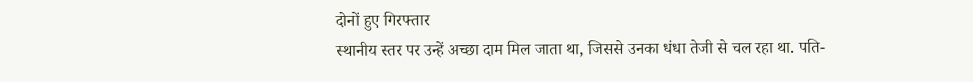दोनों हुए गिरफ्तार
स्थानीय स्तर पर उन्हें अच्छा दाम मिल जाता था, जिससे उनका धंधा तेजी से चल रहा था. पति-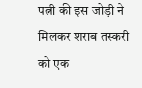पत्नी की इस जोड़ी ने मिलकर शराब तस्करी को एक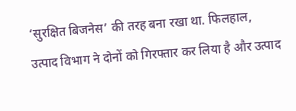‘सुरक्षित बिजनेस’ की तरह बना रखा था. फिलहाल, उत्पाद विभाग ने दोनों को गिरफ्तार कर लिया है और उत्पाद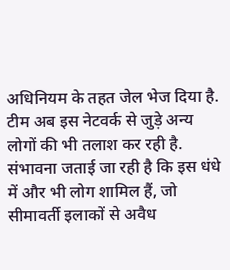अधिनियम के तहत जेल भेज दिया है. टीम अब इस नेटवर्क से जुड़े अन्य लोगों की भी तलाश कर रही है. संभावना जताई जा रही है कि इस धंधे में और भी लोग शामिल हैं, जो सीमावर्ती इलाकों से अवैध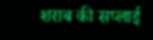शराब की सप्लाई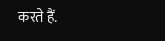करते हैं.